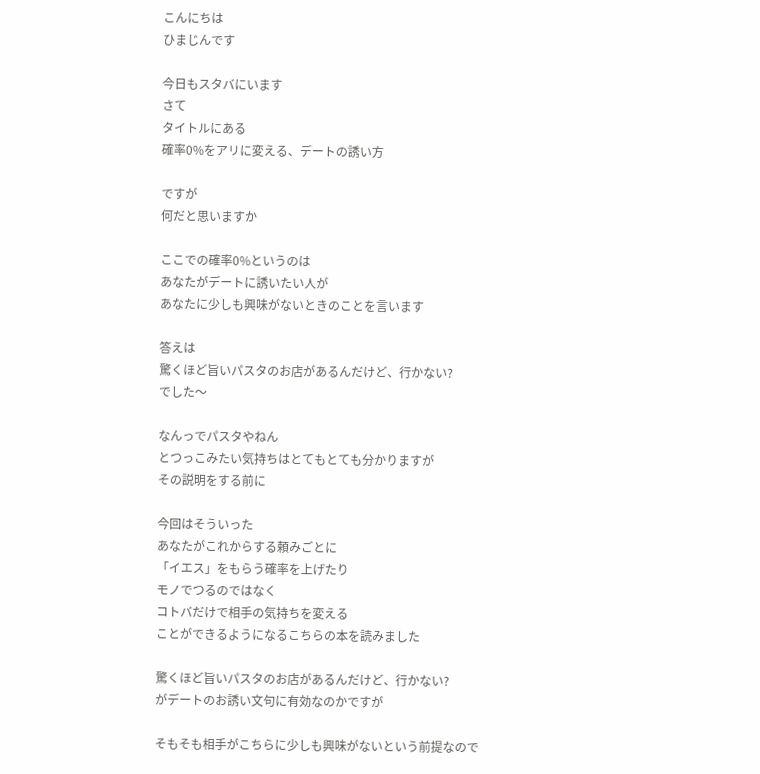こんにちは
ひまじんです

今日もスタバにいます
さて
タイトルにある
確率0%をアリに変える、デートの誘い方

ですが
何だと思いますか

ここでの確率0%というのは
あなたがデートに誘いたい人が
あなたに少しも興味がないときのことを言います

答えは
驚くほど旨いパスタのお店があるんだけど、行かない?
でした〜

なんっでパスタやねん
とつっこみたい気持ちはとてもとても分かりますが
その説明をする前に

今回はそういった
あなたがこれからする頼みごとに
「イエス」をもらう確率を上げたり
モノでつるのではなく
コトバだけで相手の気持ちを変える
ことができるようになるこちらの本を読みました

驚くほど旨いパスタのお店があるんだけど、行かない?
がデートのお誘い文句に有効なのかですが

そもそも相手がこちらに少しも興味がないという前提なので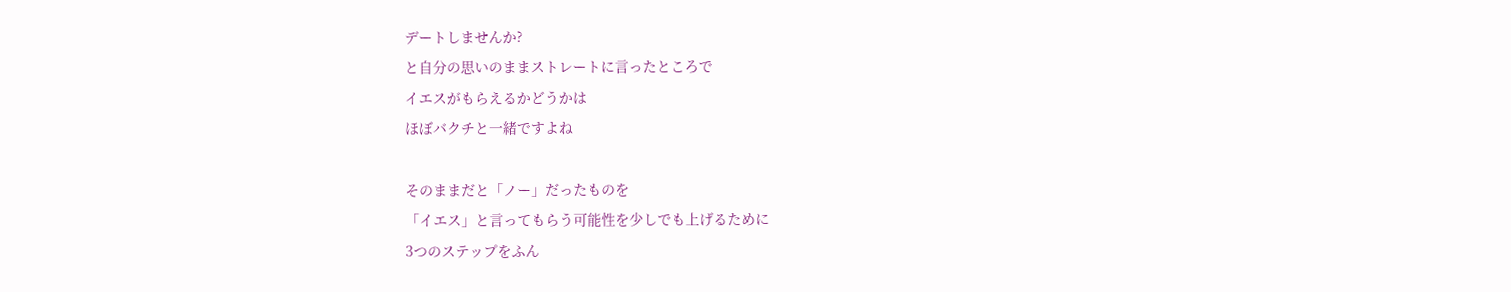デートしませんか?
と自分の思いのままストレートに言ったところで
イエスがもらえるかどうかは
ほぼバクチと一緒ですよね

そのままだと「ノー」だったものを
「イエス」と言ってもらう可能性を少しでも上げるために
3つのステップをふん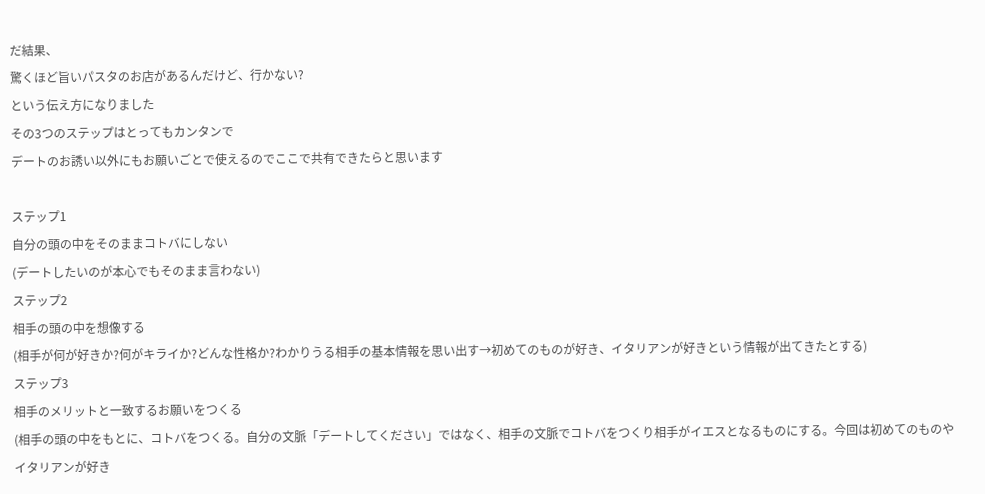だ結果、
驚くほど旨いパスタのお店があるんだけど、行かない?
という伝え方になりました
その3つのステップはとってもカンタンで
デートのお誘い以外にもお願いごとで使えるのでここで共有できたらと思います

ステップ1
自分の頭の中をそのままコトバにしない
(デートしたいのが本心でもそのまま言わない)
ステップ2
相手の頭の中を想像する
(相手が何が好きか?何がキライか?どんな性格か?わかりうる相手の基本情報を思い出す→初めてのものが好き、イタリアンが好きという情報が出てきたとする)
ステップ3
相手のメリットと一致するお願いをつくる
(相手の頭の中をもとに、コトバをつくる。自分の文脈「デートしてください」ではなく、相手の文脈でコトバをつくり相手がイエスとなるものにする。今回は初めてのものやイタリアンが好き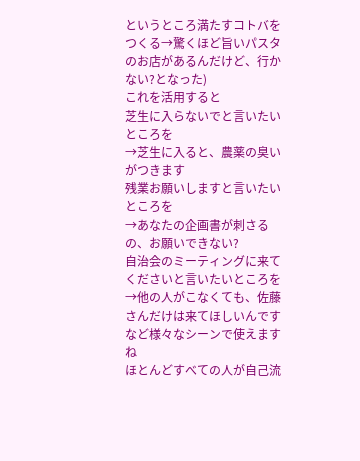というところ満たすコトバをつくる→驚くほど旨いパスタのお店があるんだけど、行かない?となった)
これを活用すると
芝生に入らないでと言いたいところを
→芝生に入ると、農薬の臭いがつきます
残業お願いしますと言いたいところを
→あなたの企画書が刺さるの、お願いできない?
自治会のミーティングに来てくださいと言いたいところを
→他の人がこなくても、佐藤さんだけは来てほしいんです
など様々なシーンで使えますね
ほとんどすべての人が自己流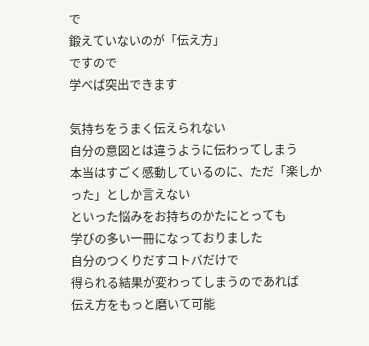で
鍛えていないのが「伝え方」
ですので
学べば突出できます

気持ちをうまく伝えられない
自分の意図とは違うように伝わってしまう
本当はすごく感動しているのに、ただ「楽しかった」としか言えない
といった悩みをお持ちのかたにとっても
学びの多い一冊になっておりました
自分のつくりだすコトバだけで
得られる結果が変わってしまうのであれば
伝え方をもっと磨いて可能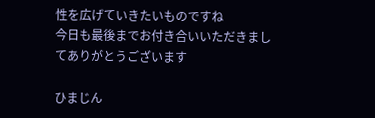性を広げていきたいものですね
今日も最後までお付き合いいただきましてありがとうございます

ひまじん